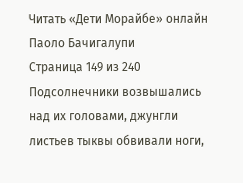Читать «Дети Морайбе» онлайн
Паоло Бачигалупи
Страница 149 из 240
Подсолнечники возвышались над их головами, джунгли листьев тыквы обвивали ноги,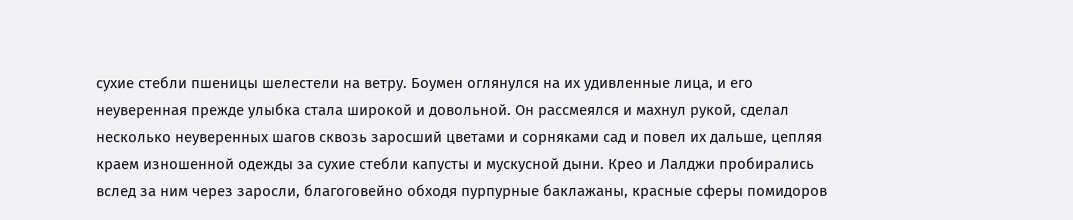сухие стебли пшеницы шелестели на ветру. Боумен оглянулся на их удивленные лица, и его неуверенная прежде улыбка стала широкой и довольной. Он рассмеялся и махнул рукой, сделал несколько неуверенных шагов сквозь заросший цветами и сорняками сад и повел их дальше, цепляя краем изношенной одежды за сухие стебли капусты и мускусной дыни. Крео и Лалджи пробирались вслед за ним через заросли, благоговейно обходя пурпурные баклажаны, красные сферы помидоров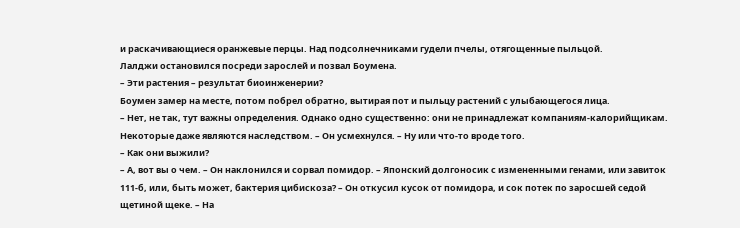и раскачивающиеся оранжевые перцы. Над подсолнечниками гудели пчелы, отягощенные пыльцой.
Лалджи остановился посреди зарослей и позвал Боумена.
– Эти растения – результат биоинженерии?
Боумен замер на месте, потом побрел обратно, вытирая пот и пыльцу растений с улыбающегося лица.
– Нет, не так, тут важны определения. Однако одно существенно: они не принадлежат компаниям-калорийщикам. Некоторые даже являются наследством. – Он усмехнулся. – Ну или что-то вроде того.
– Как они выжили?
– А, вот вы о чем. – Он наклонился и сорвал помидор. – Японский долгоносик с измененными генами, или завиток 111-б, или, быть может, бактерия цибискоза? – Он откусил кусок от помидора, и сок потек по заросшей седой щетиной щеке. – На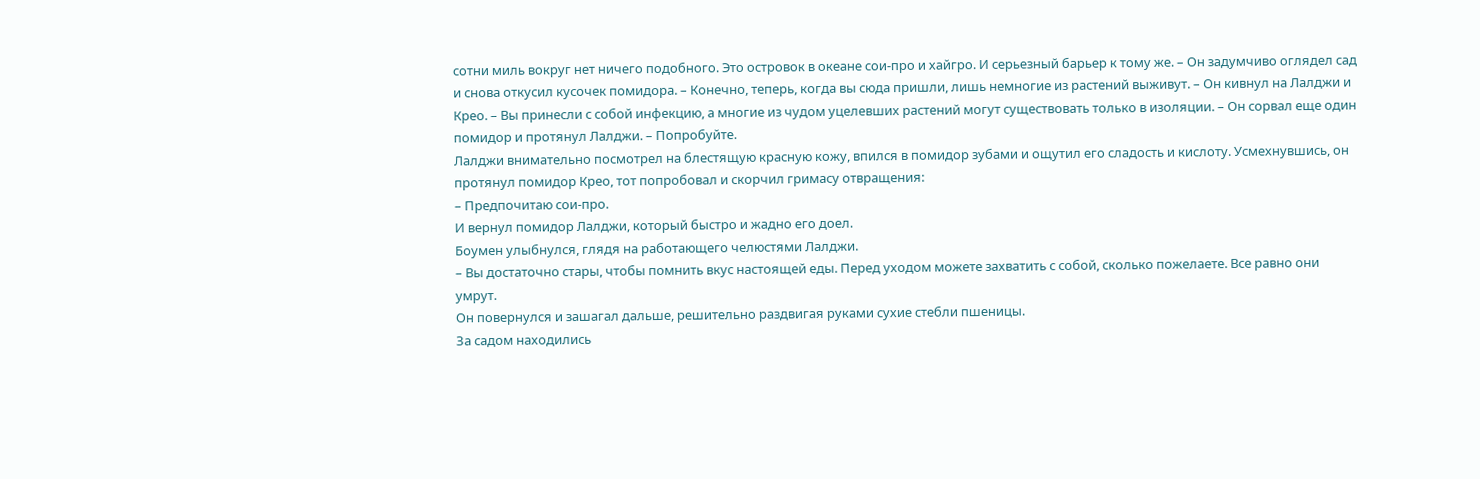сотни миль вокруг нет ничего подобного. Это островок в океане сои-про и хайгро. И серьезный барьер к тому же. – Он задумчиво оглядел сад и снова откусил кусочек помидора. – Конечно, теперь, когда вы сюда пришли, лишь немногие из растений выживут. – Он кивнул на Лалджи и Крео. – Вы принесли с собой инфекцию, а многие из чудом уцелевших растений могут существовать только в изоляции. – Он сорвал еще один помидор и протянул Лалджи. – Попробуйте.
Лалджи внимательно посмотрел на блестящую красную кожу, впился в помидор зубами и ощутил его сладость и кислоту. Усмехнувшись, он протянул помидор Крео, тот попробовал и скорчил гримасу отвращения:
– Предпочитаю сои-про.
И вернул помидор Лалджи, который быстро и жадно его доел.
Боумен улыбнулся, глядя на работающего челюстями Лалджи.
– Вы достаточно стары, чтобы помнить вкус настоящей еды. Перед уходом можете захватить с собой, сколько пожелаете. Все равно они умрут.
Он повернулся и зашагал дальше, решительно раздвигая руками сухие стебли пшеницы.
За садом находились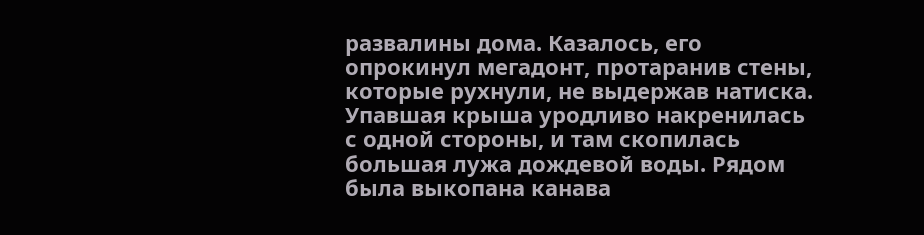развалины дома. Казалось, его опрокинул мегадонт, протаранив стены, которые рухнули, не выдержав натиска. Упавшая крыша уродливо накренилась с одной стороны, и там скопилась большая лужа дождевой воды. Рядом была выкопана канава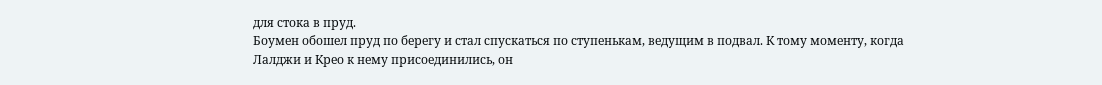для стока в пруд.
Боумен обошел пруд по берегу и стал спускаться по ступенькам, ведущим в подвал. К тому моменту, когда Лалджи и Крео к нему присоединились, он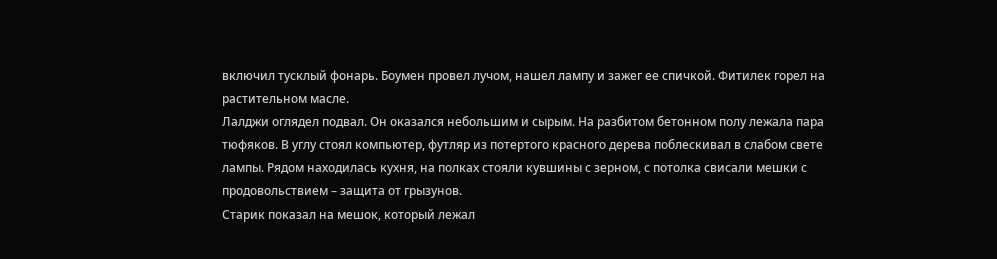включил тусклый фонарь. Боумен провел лучом, нашел лампу и зажег ее спичкой. Фитилек горел на растительном масле.
Лалджи оглядел подвал. Он оказался небольшим и сырым. На разбитом бетонном полу лежала пара тюфяков. В углу стоял компьютер, футляр из потертого красного дерева поблескивал в слабом свете лампы. Рядом находилась кухня, на полках стояли кувшины с зерном, с потолка свисали мешки с продовольствием – защита от грызунов.
Старик показал на мешок, который лежал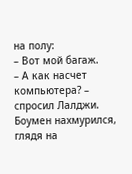на полу:
– Вот мой багаж.
– А как насчет компьютера? – спросил Лалджи.
Боумен нахмурился, глядя на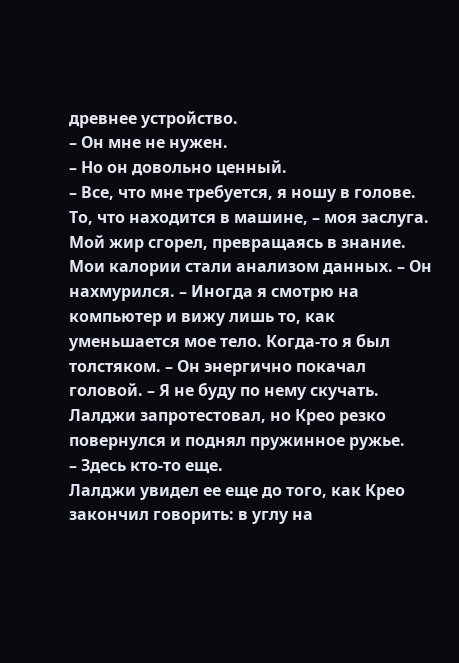древнее устройство.
– Он мне не нужен.
– Но он довольно ценный.
– Все, что мне требуется, я ношу в голове. То, что находится в машине, – моя заслуга. Мой жир сгорел, превращаясь в знание. Мои калории стали анализом данных. – Он нахмурился. – Иногда я смотрю на компьютер и вижу лишь то, как уменьшается мое тело. Когда-то я был толстяком. – Он энергично покачал головой. – Я не буду по нему скучать.
Лалджи запротестовал, но Крео резко повернулся и поднял пружинное ружье.
– Здесь кто-то еще.
Лалджи увидел ее еще до того, как Крео закончил говорить: в углу на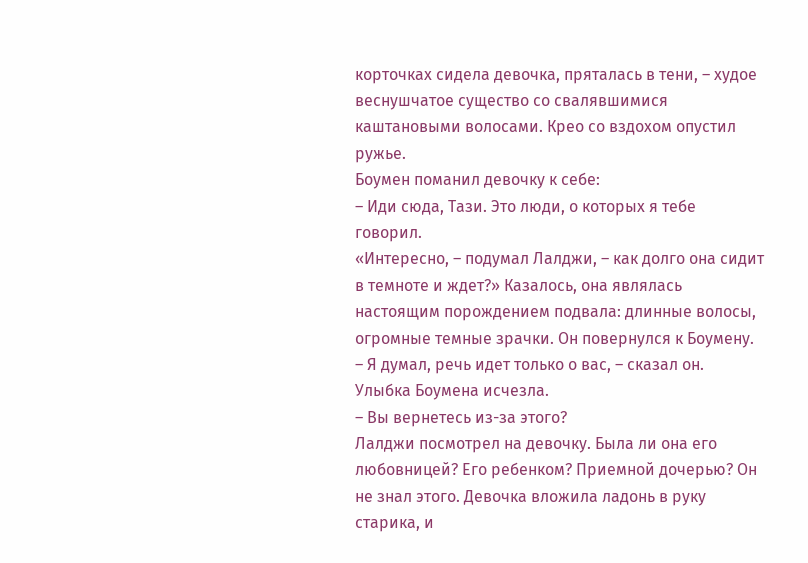корточках сидела девочка, пряталась в тени, – худое веснушчатое существо со свалявшимися каштановыми волосами. Крео со вздохом опустил ружье.
Боумен поманил девочку к себе:
– Иди сюда, Тази. Это люди, о которых я тебе говорил.
«Интересно, – подумал Лалджи, – как долго она сидит в темноте и ждет?» Казалось, она являлась настоящим порождением подвала: длинные волосы, огромные темные зрачки. Он повернулся к Боумену.
– Я думал, речь идет только о вас, – сказал он.
Улыбка Боумена исчезла.
– Вы вернетесь из-за этого?
Лалджи посмотрел на девочку. Была ли она его любовницей? Его ребенком? Приемной дочерью? Он не знал этого. Девочка вложила ладонь в руку старика, и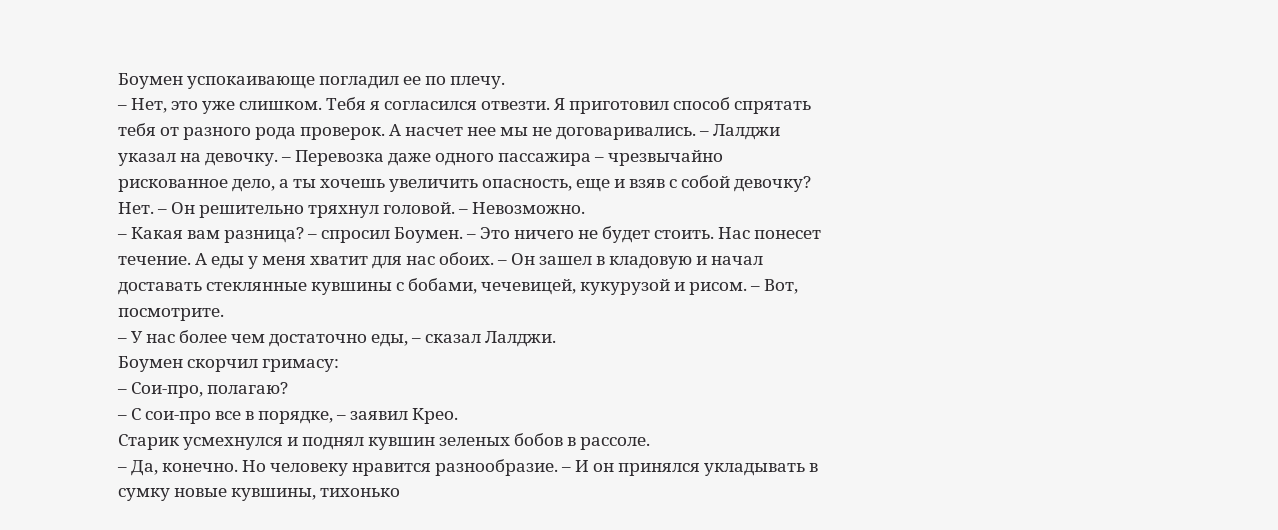Боумен успокаивающе погладил ее по плечу.
– Нет, это уже слишком. Тебя я согласился отвезти. Я приготовил способ спрятать тебя от разного рода проверок. А насчет нее мы не договаривались. – Лалджи указал на девочку. – Перевозка даже одного пассажира – чрезвычайно рискованное дело, а ты хочешь увеличить опасность, еще и взяв с собой девочку? Нет. – Он решительно тряхнул головой. – Невозможно.
– Какая вам разница? – спросил Боумен. – Это ничего не будет стоить. Нас понесет течение. А еды у меня хватит для нас обоих. – Он зашел в кладовую и начал доставать стеклянные кувшины с бобами, чечевицей, кукурузой и рисом. – Вот, посмотрите.
– У нас более чем достаточно еды, – сказал Лалджи.
Боумен скорчил гримасу:
– Сои-про, полагаю?
– С сои-про все в порядке, – заявил Крео.
Старик усмехнулся и поднял кувшин зеленых бобов в рассоле.
– Да, конечно. Но человеку нравится разнообразие. – И он принялся укладывать в сумку новые кувшины, тихонько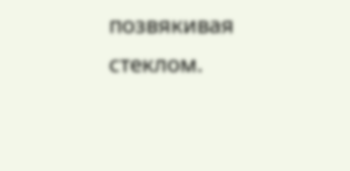позвякивая стеклом.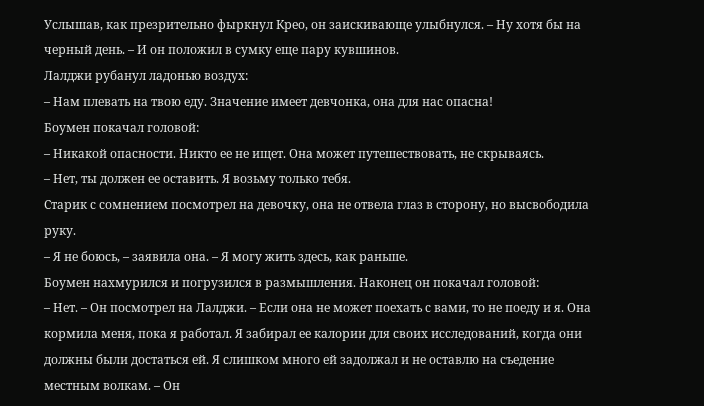Услышав, как презрительно фыркнул Крео, он заискивающе улыбнулся. – Ну хотя бы на черный день. – И он положил в сумку еще пару кувшинов.
Лалджи рубанул ладонью воздух:
– Нам плевать на твою еду. Значение имеет девчонка, она для нас опасна!
Боумен покачал головой:
– Никакой опасности. Никто ее не ищет. Она может путешествовать, не скрываясь.
– Нет, ты должен ее оставить. Я возьму только тебя.
Старик с сомнением посмотрел на девочку, она не отвела глаз в сторону, но высвободила руку.
– Я не боюсь, – заявила она. – Я могу жить здесь, как раньше.
Боумен нахмурился и погрузился в размышления. Наконец он покачал головой:
– Нет. – Он посмотрел на Лалджи. – Если она не может поехать с вами, то не поеду и я. Она кормила меня, пока я работал. Я забирал ее калории для своих исследований, когда они должны были достаться ей. Я слишком много ей задолжал и не оставлю на съедение местным волкам. – Он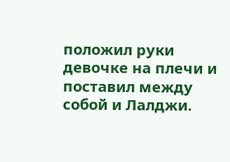положил руки девочке на плечи и поставил между собой и Лалджи.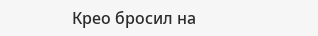Крео бросил на